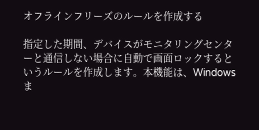オフラインフリーズのルールを作成する

指定した期間、デバイスがモニタリングセンターと通信しない場合に自動で画面ロックするというルールを作成します。本機能は、Windowsま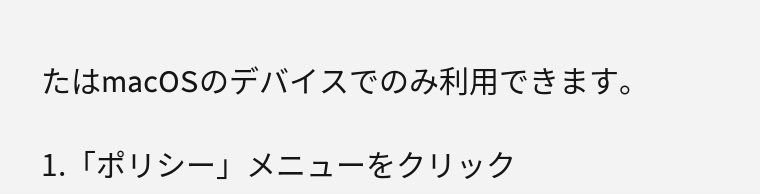たはmacOSのデバイスでのみ利用できます。

1.「ポリシー」メニューをクリック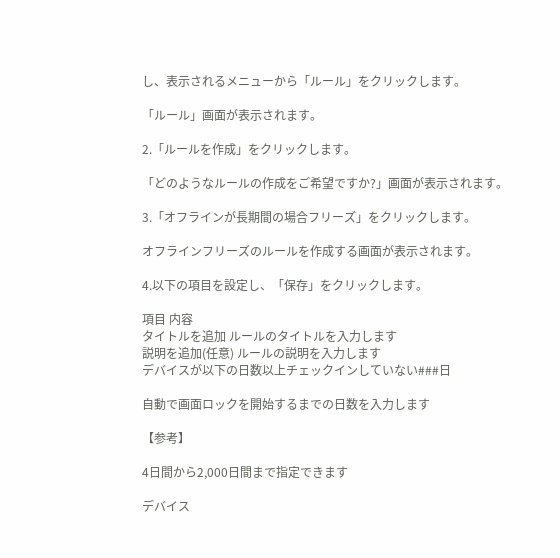し、表示されるメニューから「ルール」をクリックします。

「ルール」画面が表示されます。

2.「ルールを作成」をクリックします。

「どのようなルールの作成をご希望ですか?」画面が表示されます。

3.「オフラインが長期間の場合フリーズ」をクリックします。

オフラインフリーズのルールを作成する画面が表示されます。

4.以下の項目を設定し、「保存」をクリックします。

項目 内容
タイトルを追加 ルールのタイトルを入力します
説明を追加(任意) ルールの説明を入力します
デバイスが以下の日数以上チェックインしていない###日

自動で画面ロックを開始するまでの日数を入力します

【参考】

4日間から2,000日間まで指定できます

デバイス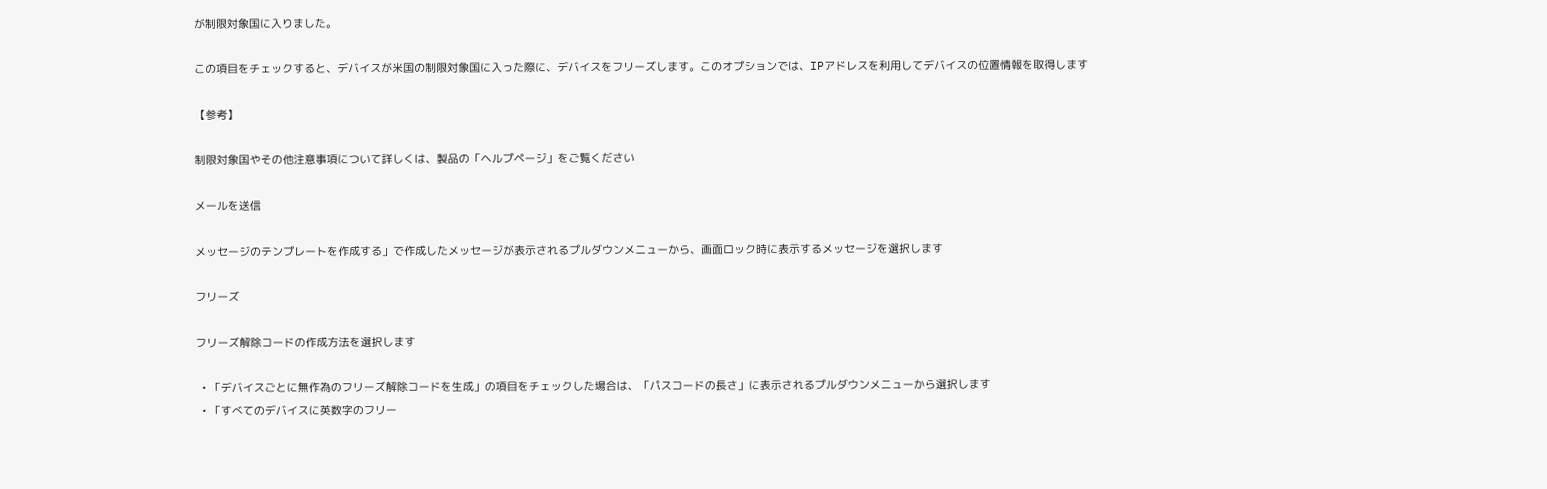が制限対象国に入りました。

この項目をチェックすると、デバイスが米国の制限対象国に入った際に、デバイスをフリーズします。このオプションでは、IPアドレスを利用してデバイスの位置情報を取得します

【参考】

制限対象国やその他注意事項について詳しくは、製品の「ヘルプページ」をご覧ください

メールを送信

メッセージのテンプレートを作成する」で作成したメッセージが表示されるプルダウンメニューから、画面ロック時に表示するメッセージを選択します

フリーズ

フリーズ解除コードの作成方法を選択します

  • 「デバイスごとに無作為のフリーズ解除コードを生成」の項目をチェックした場合は、「パスコードの長さ」に表示されるプルダウンメニューから選択します
  • 「すべてのデバイスに英数字のフリー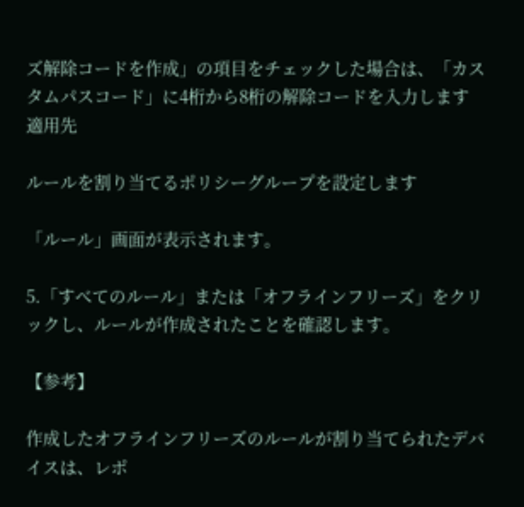ズ解除コードを作成」の項目をチェックした場合は、「カスタムパスコード」に4桁から8桁の解除コードを入力します
適用先

ルールを割り当てるポリシーグループを設定します

「ルール」画面が表示されます。

5.「すべてのルール」または「オフラインフリーズ」をクリックし、ルールが作成されたことを確認します。

【参考】

作成したオフラインフリーズのルールが割り当てられたデバイスは、レポ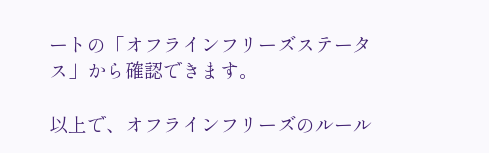ートの「オフラインフリーズステータス」から確認できます。

以上で、オフラインフリーズのルール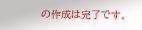の作成は完了です。